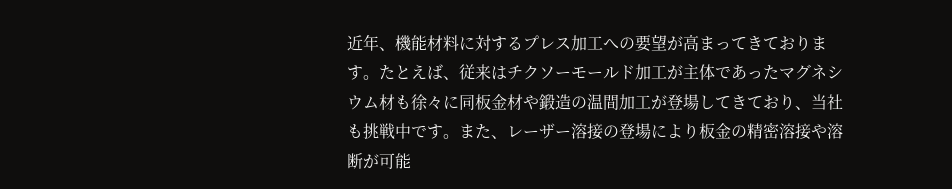近年、機能材料に対するプレス加工への要望が高まってきております。たとえば、従来はチクソーモールド加工が主体であったマグネシウム材も徐々に同板金材や鍛造の温間加工が登場してきており、当社も挑戦中です。また、レーザー溶接の登場により板金の精密溶接や溶断が可能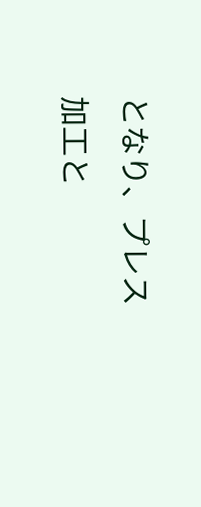となり、プレス加工と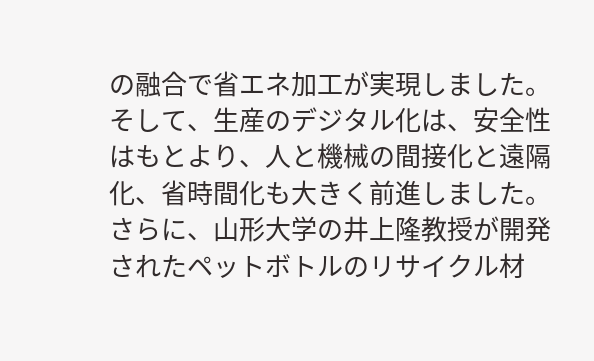の融合で省エネ加工が実現しました。そして、生産のデジタル化は、安全性はもとより、人と機械の間接化と遠隔化、省時間化も大きく前進しました。さらに、山形大学の井上隆教授が開発されたペットボトルのリサイクル材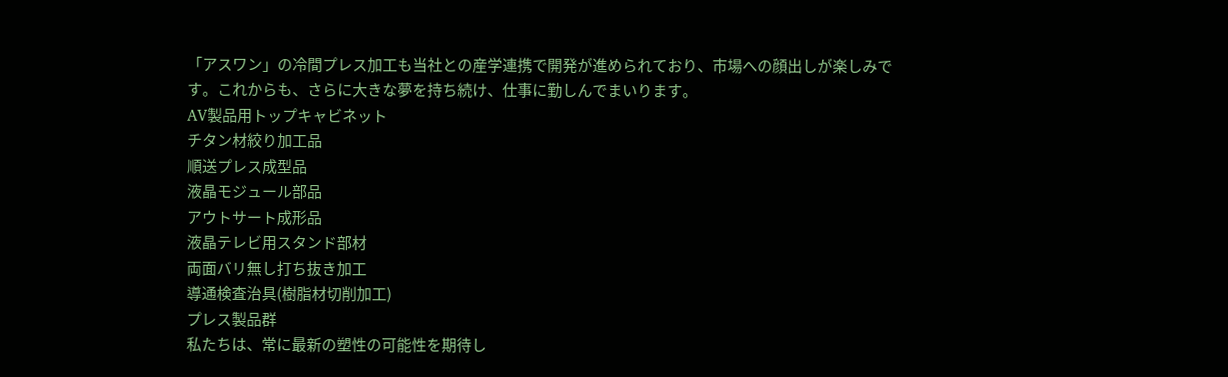「アスワン」の冷間プレス加工も当社との産学連携で開発が進められており、市場への顔出しが楽しみです。これからも、さらに大きな夢を持ち続け、仕事に勤しんでまいります。
AV製品用トップキャビネット
チタン材絞り加工品
順送プレス成型品
液晶モジュール部品
アウトサート成形品
液晶テレビ用スタンド部材
両面バリ無し打ち抜き加工
導通検査治具(樹脂材切削加工)
プレス製品群
私たちは、常に最新の塑性の可能性を期待し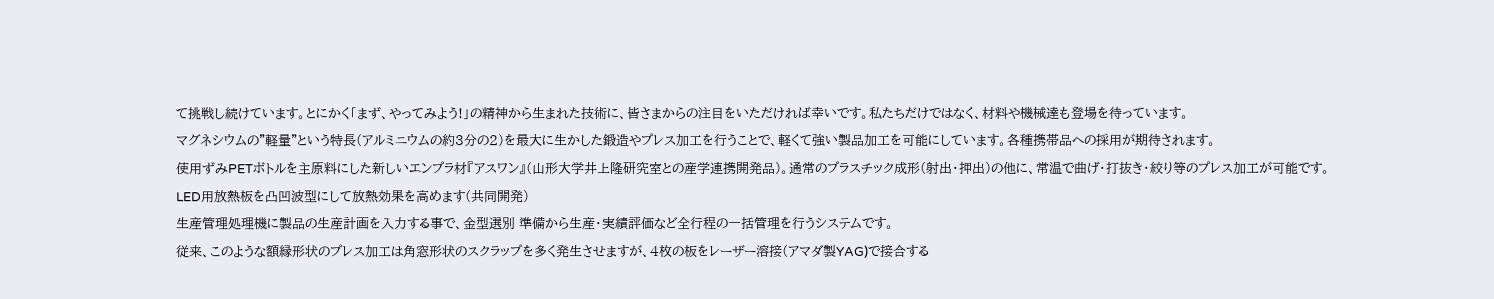て挑戦し続けています。とにかく「まず、やってみよう!」の精神から生まれた技術に、皆さまからの注目をいただければ幸いです。私たちだけではなく、材料や機械達も登場を待っています。
マグネシウムの"軽量"という特長(アルミニウムの約3分の2)を最大に生かした鍛造やプレス加工を行うことで、軽くて強い製品加工を可能にしています。各種携帯品への採用が期待されます。
使用ずみPETボトルを主原料にした新しいエンプラ材『アスワン』(山形大学井上隆研究室との産学連携開発品)。通常のプラスチック成形(射出・押出)の他に、常温で曲げ・打抜き・絞り等のプレス加工が可能です。
LED用放熱板を凸凹波型にして放熱効果を高めます(共同開発)
生産管理処理機に製品の生産計画を入力する事で、金型選別 準備から生産・実績評価など全行程の一括管理を行うシステムです。
従来、このような額縁形状のプレス加工は角窓形状のスクラップを多く発生させますが、4枚の板をレーザー溶接(アマダ製YAG)で接合する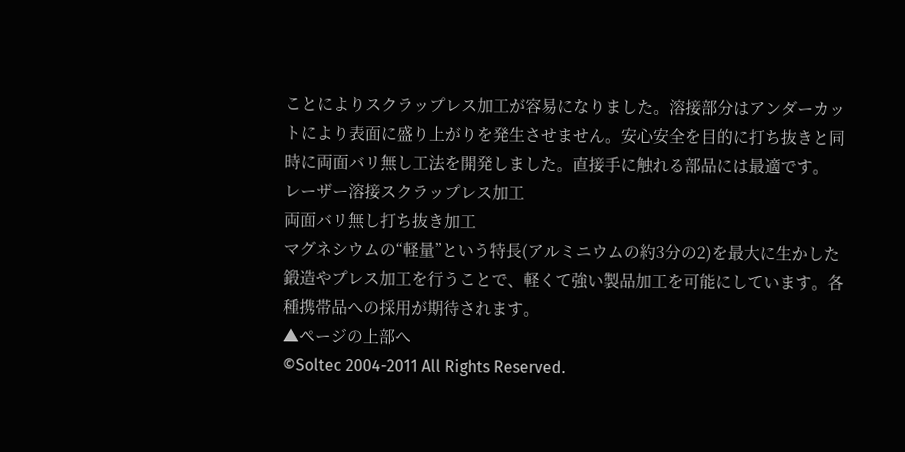ことによりスクラップレス加工が容易になりました。溶接部分はアンダーカットにより表面に盛り上がりを発生させません。安心安全を目的に打ち抜きと同時に両面バリ無し工法を開発しました。直接手に触れる部品には最適です。
レーザー溶接スクラップレス加工
両面バリ無し打ち抜き加工
マグネシウムの“軽量”という特長(アルミニウムの約3分の2)を最大に生かした鍛造やプレス加工を行うことで、軽くて強い製品加工を可能にしています。各種携帯品への採用が期待されます。
▲ページの上部へ
©Soltec 2004-2011 All Rights Reserved.